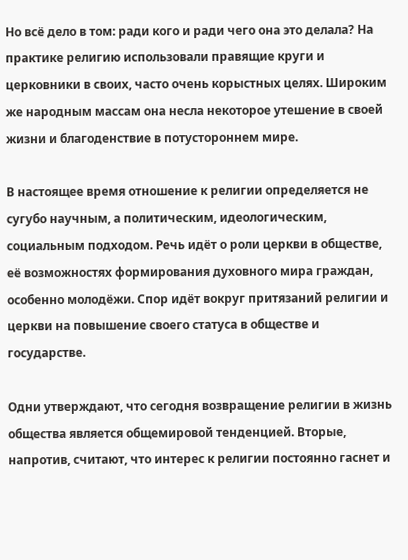Но всё дело в том: ради кого и ради чего она это делала? На практике религию использовали правящие круги и церковники в своих, часто очень корыстных целях. Широким же народным массам она несла некоторое утешение в своей жизни и благоденствие в потустороннем мире.

В настоящее время отношение к религии определяется не сугубо научным, а политическим, идеологическим, социальным подходом. Речь идёт о роли церкви в обществе, её возможностях формирования духовного мира граждан, особенно молодёжи. Спор идёт вокруг притязаний религии и церкви на повышение своего статуса в обществе и государстве.

Одни утверждают, что сегодня возвращение религии в жизнь общества является общемировой тенденцией. Вторые, напротив, считают, что интерес к религии постоянно гаснет и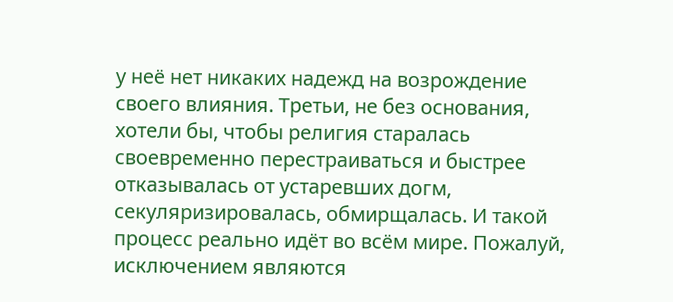у неё нет никаких надежд на возрождение своего влияния. Третьи, не без основания, хотели бы, чтобы религия старалась своевременно перестраиваться и быстрее отказывалась от устаревших догм, секуляризировалась, обмирщалась. И такой процесс реально идёт во всём мире. Пожалуй, исключением являются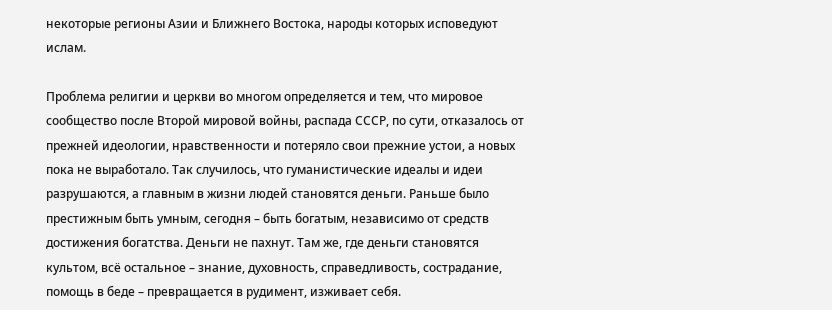некоторые регионы Азии и Ближнего Востока, народы которых исповедуют ислам.

Проблема религии и церкви во многом определяется и тем, что мировое сообщество после Второй мировой войны, распада СССР, по сути, отказалось от прежней идеологии, нравственности и потеряло свои прежние устои, а новых пока не выработало. Так случилось, что гуманистические идеалы и идеи разрушаются, а главным в жизни людей становятся деньги. Раньше было престижным быть умным, сегодня – быть богатым, независимо от средств достижения богатства. Деньги не пахнут. Там же, где деньги становятся культом, всё остальное – знание, духовность, справедливость, сострадание, помощь в беде – превращается в рудимент, изживает себя.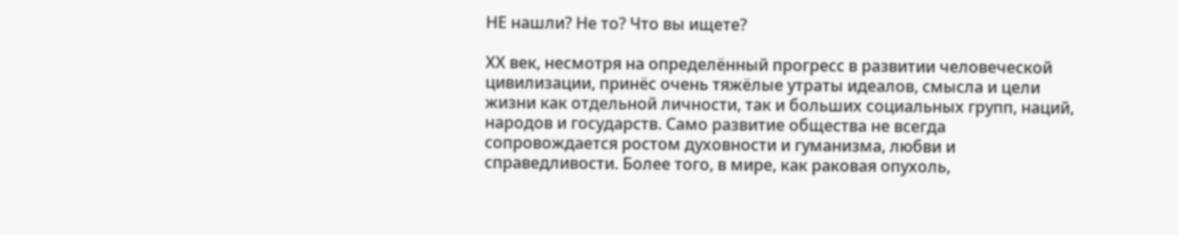НЕ нашли? Не то? Что вы ищете?

ХХ век, несмотря на определённый прогресс в развитии человеческой цивилизации, принёс очень тяжёлые утраты идеалов, смысла и цели жизни как отдельной личности, так и больших социальных групп, наций, народов и государств. Само развитие общества не всегда сопровождается ростом духовности и гуманизма, любви и справедливости. Более того, в мире, как раковая опухоль,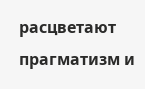расцветают прагматизм и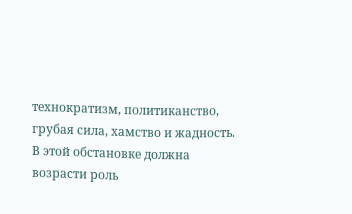технократизм, политиканство, грубая сила, хамство и жадность. В этой обстановке должна возрасти роль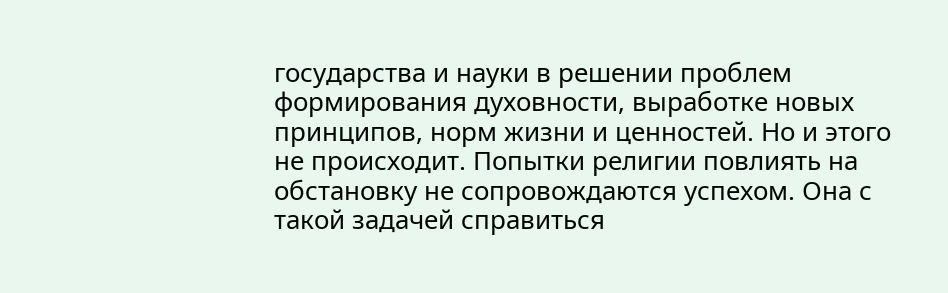государства и науки в решении проблем формирования духовности, выработке новых принципов, норм жизни и ценностей. Но и этого не происходит. Попытки религии повлиять на обстановку не сопровождаются успехом. Она с такой задачей справиться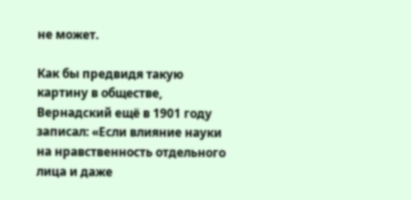не может.

Как бы предвидя такую картину в обществе, Вернадский ещё в 1901 году записал: «Если влияние науки на нравственность отдельного лица и даже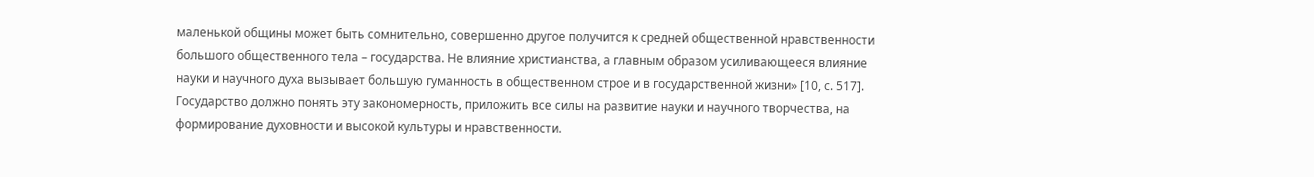маленькой общины может быть сомнительно, совершенно другое получится к средней общественной нравственности большого общественного тела – государства. Не влияние христианства, а главным образом усиливающееся влияние науки и научного духа вызывает большую гуманность в общественном строе и в государственной жизни» [10, с. 517]. Государство должно понять эту закономерность, приложить все силы на развитие науки и научного творчества, на формирование духовности и высокой культуры и нравственности.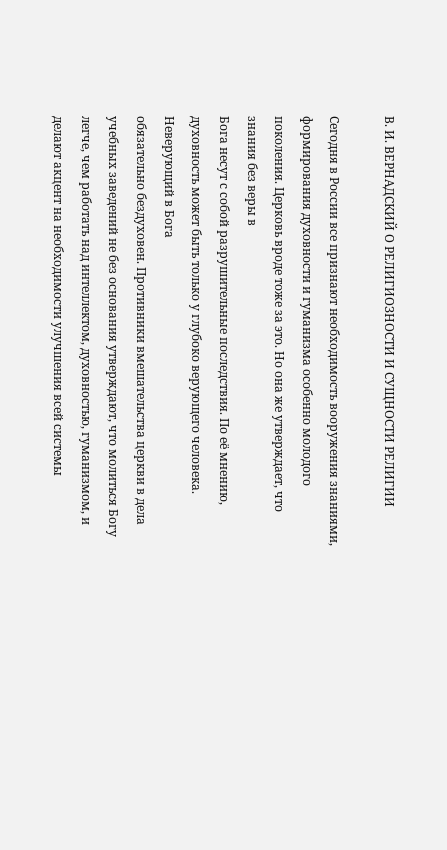В. И. ВЕРНАДСКИЙ О РЕЛИГИОЗНОСТИ И СУЩНОСТИ РЕЛИГИИ

Сегодня в России все признают необходимость вооружения знаниями, формирования духовности и гуманизма особенно молодого поколения. Церковь вроде тоже за это. Но она же утверждает, что знания без веры в
Бога несут с собой разрушительные последствия. По её мнению, духовность может быть только у глубоко верующего человека. Неверующий в Бога
обязательно бездуховен. Противники вмешательства церкви в дела учебных заведений не без основания утверждают, что молиться Богу легче, чем работать над интеллектом, духовностью, гуманизмом, и делают акцент на необходимости улучшения всей системы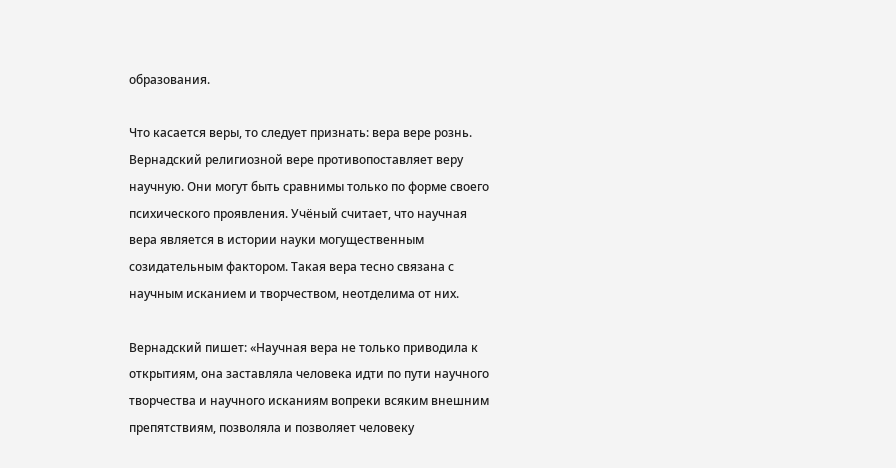образования.

Что касается веры, то следует признать: вера вере рознь. Вернадский религиозной вере противопоставляет веру научную. Они могут быть сравнимы только по форме своего психического проявления. Учёный считает, что научная вера является в истории науки могущественным созидательным фактором. Такая вера тесно связана с научным исканием и творчеством, неотделима от них.

Вернадский пишет: «Научная вера не только приводила к открытиям, она заставляла человека идти по пути научного творчества и научного исканиям вопреки всяким внешним препятствиям, позволяла и позволяет человеку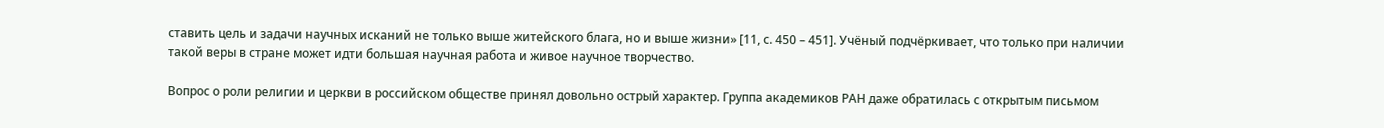ставить цель и задачи научных исканий не только выше житейского блага, но и выше жизни» [11, с. 450 – 451]. Учёный подчёркивает, что только при наличии такой веры в стране может идти большая научная работа и живое научное творчество.

Вопрос о роли религии и церкви в российском обществе принял довольно острый характер. Группа академиков РАН даже обратилась с открытым письмом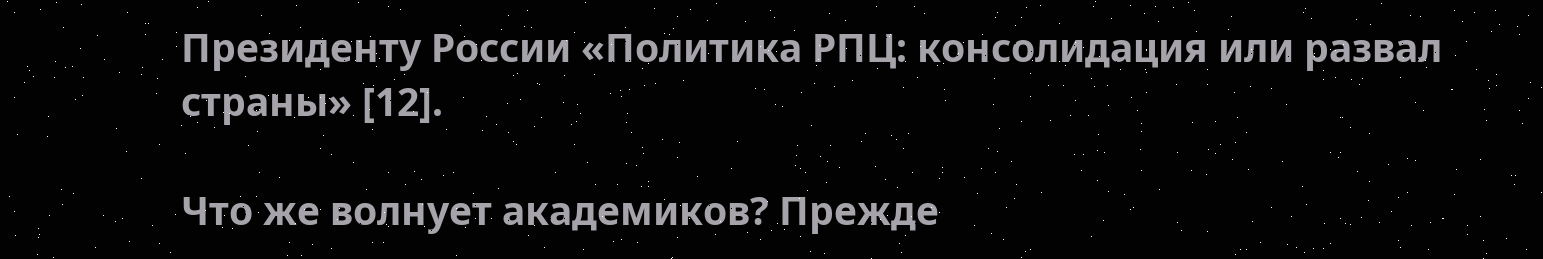Президенту России «Политика РПЦ: консолидация или развал страны» [12].

Что же волнует академиков? Прежде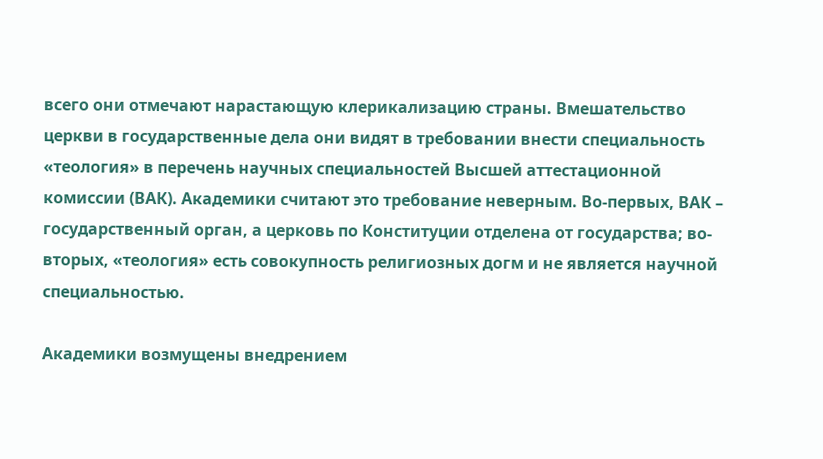всего они отмечают нарастающую клерикализацию страны. Вмешательство церкви в государственные дела они видят в требовании внести специальность «теология» в перечень научных специальностей Высшей аттестационной комиссии (ВАК). Академики считают это требование неверным. Во-первых, ВАК – государственный орган, а церковь по Конституции отделена от государства; во-вторых, «теология» есть совокупность религиозных догм и не является научной специальностью.

Академики возмущены внедрением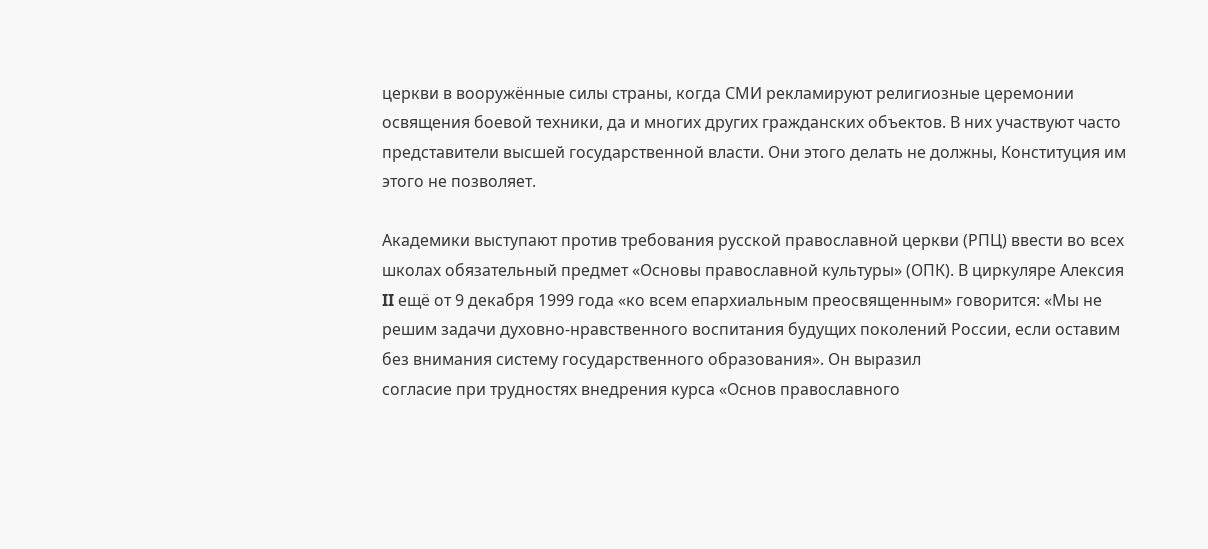церкви в вооружённые силы страны, когда СМИ рекламируют религиозные церемонии освящения боевой техники, да и многих других гражданских объектов. В них участвуют часто представители высшей государственной власти. Они этого делать не должны, Конституция им этого не позволяет.

Академики выступают против требования русской православной церкви (РПЦ) ввести во всех школах обязательный предмет «Основы православной культуры» (ОПК). В циркуляре Алексия II ещё от 9 декабря 1999 года «ко всем епархиальным преосвященным» говорится: «Мы не решим задачи духовно-нравственного воспитания будущих поколений России, если оставим без внимания систему государственного образования». Он выразил
согласие при трудностях внедрения курса «Основ православного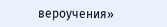вероучения»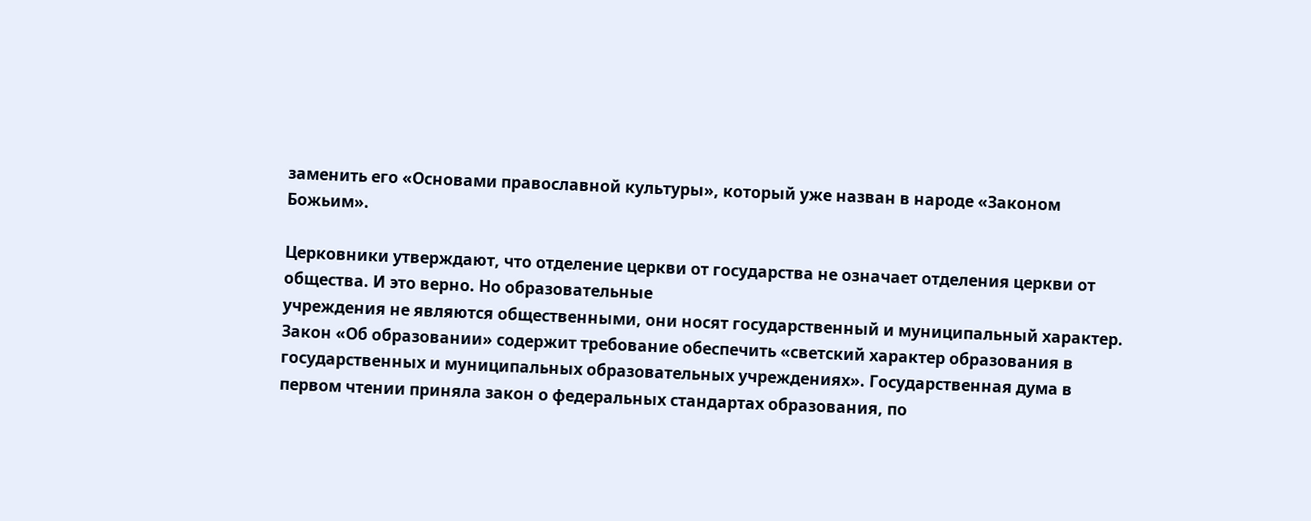заменить его «Основами православной культуры», который уже назван в народе «Законом Божьим».

Церковники утверждают, что отделение церкви от государства не означает отделения церкви от общества. И это верно. Но образовательные
учреждения не являются общественными, они носят государственный и муниципальный характер. Закон «Об образовании» содержит требование обеспечить «светский характер образования в государственных и муниципальных образовательных учреждениях». Государственная дума в первом чтении приняла закон о федеральных стандартах образования, по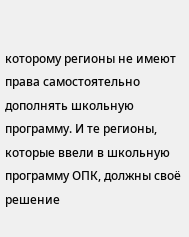которому регионы не имеют права самостоятельно дополнять школьную программу. И те регионы, которые ввели в школьную программу ОПК, должны своё решение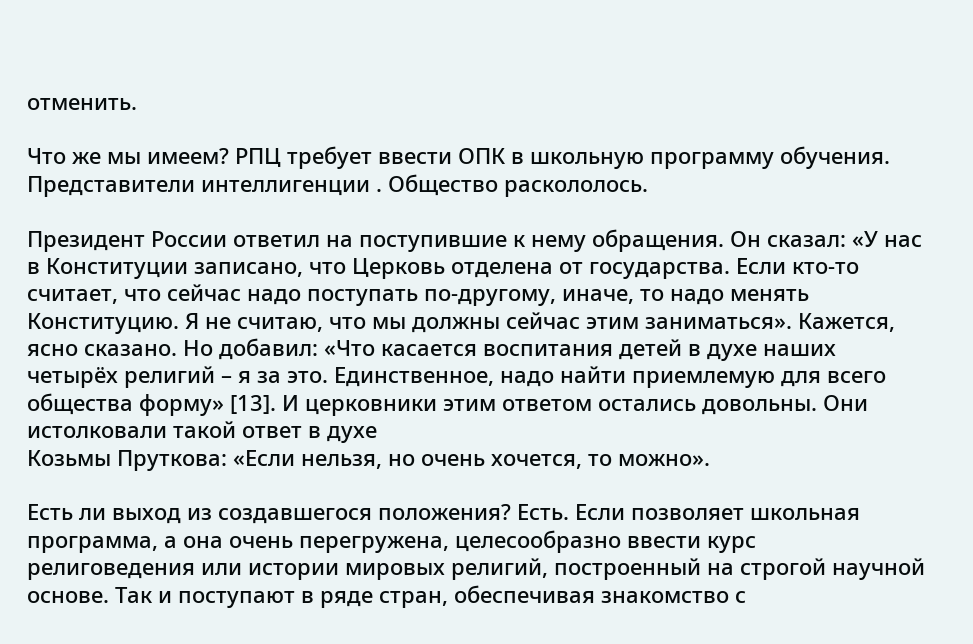отменить.

Что же мы имеем? РПЦ требует ввести ОПК в школьную программу обучения. Представители интеллигенции . Общество раскололось.

Президент России ответил на поступившие к нему обращения. Он сказал: «У нас в Конституции записано, что Церковь отделена от государства. Если кто-то считает, что сейчас надо поступать по-другому, иначе, то надо менять Конституцию. Я не считаю, что мы должны сейчас этим заниматься». Кажется, ясно сказано. Но добавил: «Что касается воспитания детей в духе наших четырёх религий – я за это. Единственное, надо найти приемлемую для всего общества форму» [13]. И церковники этим ответом остались довольны. Они истолковали такой ответ в духе
Козьмы Пруткова: «Если нельзя, но очень хочется, то можно».

Есть ли выход из создавшегося положения? Есть. Если позволяет школьная программа, а она очень перегружена, целесообразно ввести курс религоведения или истории мировых религий, построенный на строгой научной основе. Так и поступают в ряде стран, обеспечивая знакомство с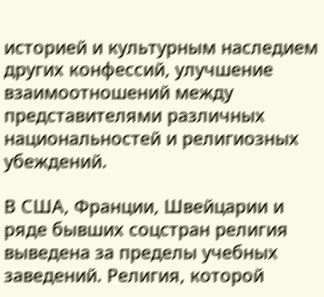историей и культурным наследием других конфессий, улучшение взаимоотношений между представителями различных национальностей и религиозных убеждений.

В США, Франции, Швейцарии и ряде бывших соцстран религия выведена за пределы учебных заведений. Религия, которой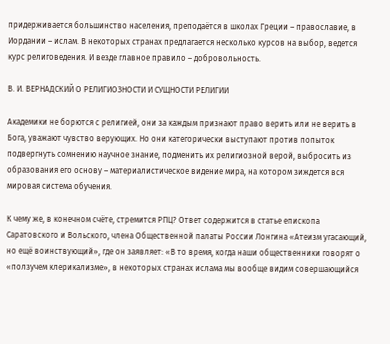придерживается большинство населения, преподаётся в школах Греции – православие, в Иордании – ислам. В некоторых странах предлагается несколько курсов на выбор, ведется курс религоведения. И везде главное правило – добровольность.

В. И. ВЕРНАДСКИЙ О РЕЛИГИОЗНОСТИ И СУЩНОСТИ РЕЛИГИИ

Академики не борются с религией, они за каждым признают право верить или не верить в Бога, уважают чувство верующих. Но они категорически выступают против попыток подвергнуть сомнению научное знание, подменить их религиозной верой, выбросить из образования его основу – материалистическое видение мира, на котором зиждется вся мировая система обучения.

К чему же, в конечном счёте, стремится РПЦ? Ответ содержится в статье епископа Саратовского и Вольского, члена Общественной палаты России Лонгина «Атеизм угасающий, но ещё воинствующий», где он заявляет: «В то время, когда наши общественники говорят о «ползучем клерикализме», в некоторых странах ислама мы вообще видим совершающийся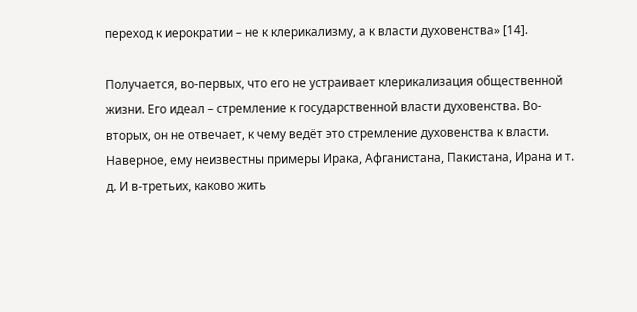переход к иерократии – не к клерикализму, а к власти духовенства» [14].

Получается, во-первых, что его не устраивает клерикализация общественной жизни. Его идеал – стремление к государственной власти духовенства. Во-вторых, он не отвечает, к чему ведёт это стремление духовенства к власти. Наверное, ему неизвестны примеры Ирака, Афганистана, Пакистана, Ирана и т. д. И в-третьих, каково жить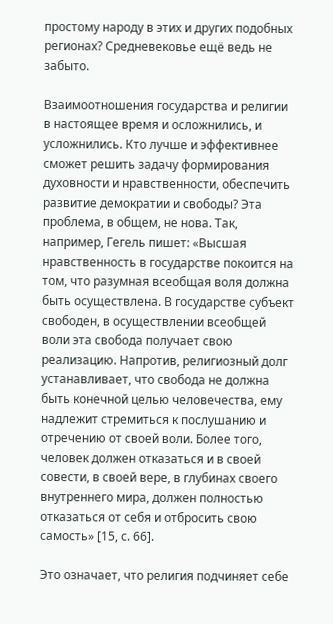простому народу в этих и других подобных регионах? Средневековье ещё ведь не забыто.

Взаимоотношения государства и религии в настоящее время и осложнились, и усложнились. Кто лучше и эффективнее сможет решить задачу формирования духовности и нравственности, обеспечить развитие демократии и свободы? Эта проблема, в общем, не нова. Так, например, Гегель пишет: «Высшая нравственность в государстве покоится на том, что разумная всеобщая воля должна быть осуществлена. В государстве субъект свободен, в осуществлении всеобщей воли эта свобода получает свою реализацию. Напротив, религиозный долг устанавливает, что свобода не должна быть конечной целью человечества, ему надлежит стремиться к послушанию и отречению от своей воли. Более того, человек должен отказаться и в своей совести, в своей вере, в глубинах своего внутреннего мира, должен полностью отказаться от себя и отбросить свою самость» [15, с. 66].

Это означает, что религия подчиняет себе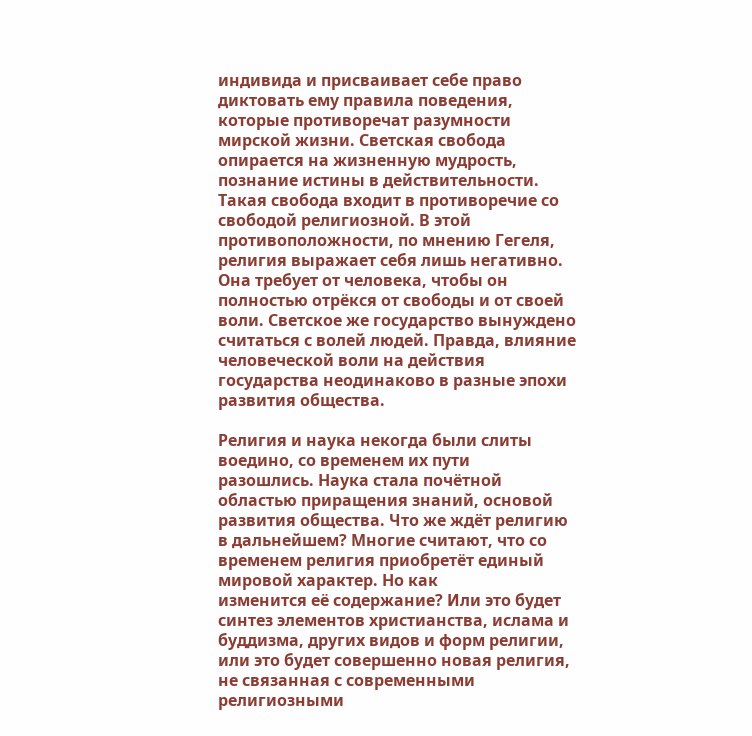индивида и присваивает себе право диктовать ему правила поведения, которые противоречат разумности мирской жизни. Светская свобода опирается на жизненную мудрость, познание истины в действительности. Такая свобода входит в противоречие со свободой религиозной. В этой противоположности, по мнению Гегеля, религия выражает себя лишь негативно. Она требует от человека, чтобы он полностью отрёкся от свободы и от своей воли. Светское же государство вынуждено считаться с волей людей. Правда, влияние человеческой воли на действия государства неодинаково в разные эпохи развития общества.

Религия и наука некогда были слиты воедино, со временем их пути
разошлись. Наука стала почётной областью приращения знаний, основой развития общества. Что же ждёт религию в дальнейшем? Многие считают, что со временем религия приобретёт единый мировой характер. Но как
изменится её содержание? Или это будет синтез элементов христианства, ислама и буддизма, других видов и форм религии, или это будет совершенно новая религия, не связанная с современными религиозными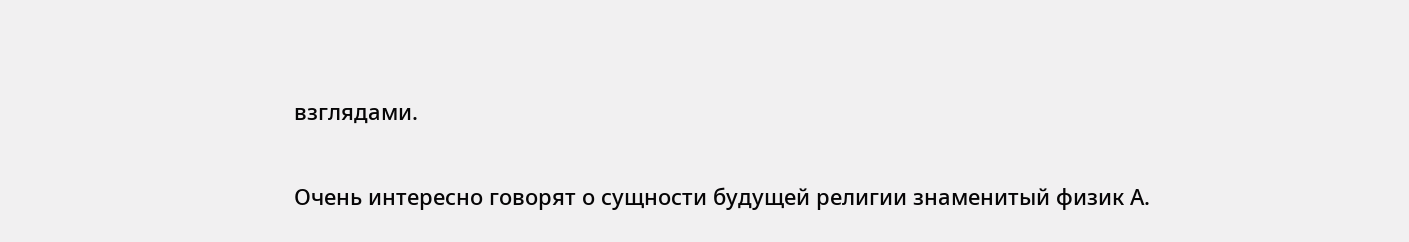взглядами.

Очень интересно говорят о сущности будущей религии знаменитый физик А.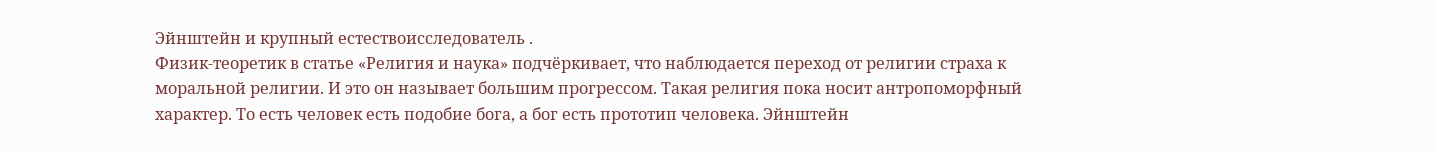Эйнштейн и крупный естествоисследователь .
Физик-теоретик в статье «Религия и наука» подчёркивает, что наблюдается переход от религии страха к моральной религии. И это он называет большим прогрессом. Такая религия пока носит антропоморфный характер. То есть человек есть подобие бога, а бог есть прототип человека. Эйнштейн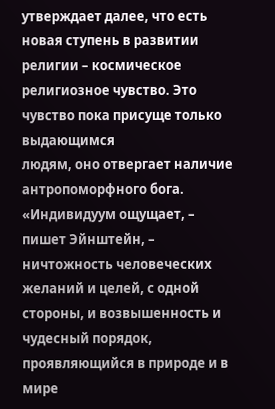утверждает далее, что есть новая ступень в развитии религии – космическое религиозное чувство. Это чувство пока присуще только выдающимся
людям, оно отвергает наличие антропоморфного бога. «Индивидуум ощущает, – пишет Эйнштейн, – ничтожность человеческих желаний и целей, с одной стороны, и возвышенность и чудесный порядок, проявляющийся в природе и в мире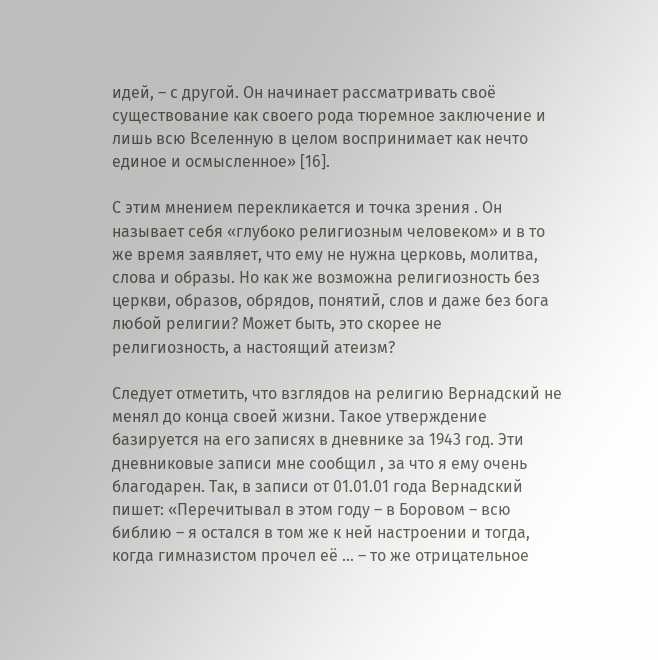идей, – с другой. Он начинает рассматривать своё существование как своего рода тюремное заключение и лишь всю Вселенную в целом воспринимает как нечто единое и осмысленное» [16].

С этим мнением перекликается и точка зрения . Он
называет себя «глубоко религиозным человеком» и в то же время заявляет, что ему не нужна церковь, молитва, слова и образы. Но как же возможна религиозность без церкви, образов, обрядов, понятий, слов и даже без бога любой религии? Может быть, это скорее не религиозность, а настоящий атеизм?

Следует отметить, что взглядов на религию Вернадский не менял до конца своей жизни. Такое утверждение базируется на его записях в дневнике за 1943 год. Эти дневниковые записи мне сообщил , за что я ему очень благодарен. Так, в записи от 01.01.01 года Вернадский
пишет: «Перечитывал в этом году – в Боровом – всю библию – я остался в том же к ней настроении и тогда, когда гимназистом прочел её … – то же отрицательное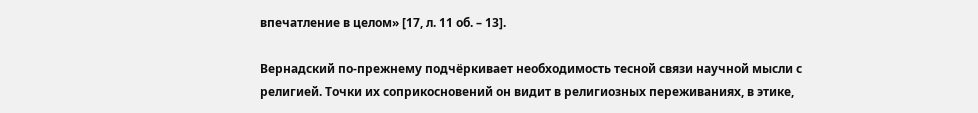впечатление в целом» [17, л. 11 об. – 13].

Вернадский по-прежнему подчёркивает необходимость тесной связи научной мысли с религией. Точки их соприкосновений он видит в религиозных переживаниях, в этике,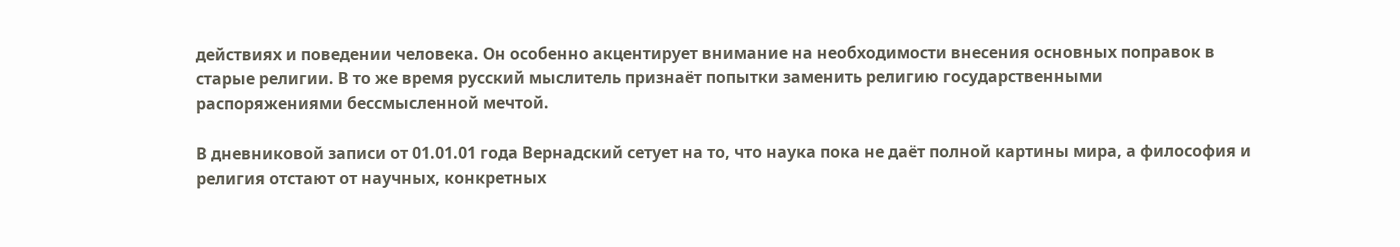действиях и поведении человека. Он особенно акцентирует внимание на необходимости внесения основных поправок в старые религии. В то же время русский мыслитель признаёт попытки заменить религию государственными распоряжениями бессмысленной мечтой.

В дневниковой записи от 01.01.01 года Вернадский сетует на то, что наука пока не даёт полной картины мира, а философия и религия отстают от научных, конкретных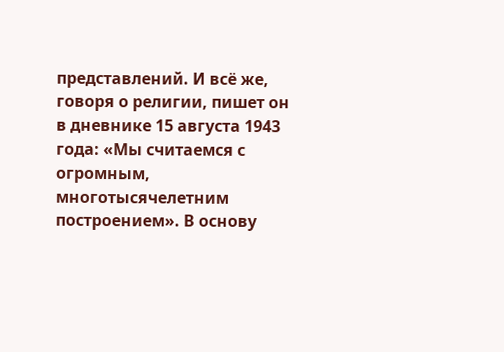представлений. И всё же, говоря о религии, пишет он в дневнике 15 августа 1943 года: «Мы считаемся с огромным, многотысячелетним построением». В основу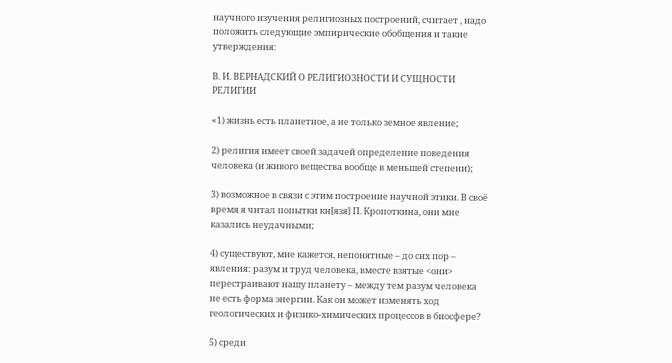научного изучения религиозных построений, считает , надо положить следующие эмпирические обобщения и такие утверждения:

В. И. ВЕРНАДСКИЙ О РЕЛИГИОЗНОСТИ И СУЩНОСТИ РЕЛИГИИ

«1) жизнь есть планетное, а не только земное явление;

2) религия имеет своей задачей определение поведения человека (и живого вещества вообще в меньшей степени);

3) возможное в связи с этим построение научной этики. В своё время я читал попытки кн[язя] П. Кропоткина, они мне казались неудачными;

4) существуют, мне кажется, непонятные – до сих пор – явления: разум и труд человека, вместе взятые <они> перестраивают нашу планету – между тем разум человека не есть форма энергии. Как он может изменять ход геологических и физико-химических процессов в биосфере?

5) среди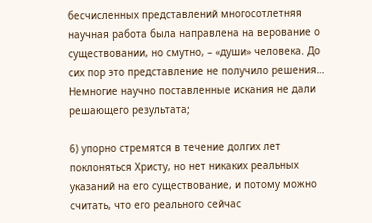бесчисленных представлений многосотлетняя научная работа была направлена на верование о существовании, но смутно, – «души» человека. До сих пор это представление не получило решения… Немногие научно поставленные искания не дали решающего результата;

6) упорно стремятся в течение долгих лет поклоняться Христу, но нет никаких реальных указаний на его существование, и потому можно считать, что его реального сейчас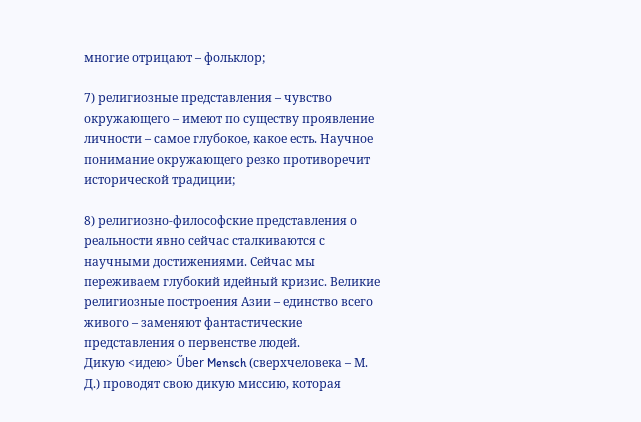многие отрицают – фольклор;

7) религиозные представления – чувство окружающего – имеют по существу проявление личности – самое глубокое, какое есть. Научное понимание окружающего резко противоречит исторической традиции;

8) религиозно-философские представления о реальности явно сейчас сталкиваются с научными достижениями. Сейчас мы переживаем глубокий идейный кризис. Великие религиозные построения Азии – единство всего живого – заменяют фантастические представления о первенстве людей.
Дикую <идею> Űber Mensch (сверхчеловека – М. Д.) проводят свою дикую миссию, которая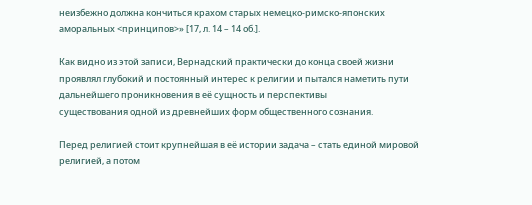неизбежно должна кончиться крахом старых немецко-римско-японских аморальных <принципов>» [17, л. 14 – 14 об.].

Как видно из этой записи, Вернадский практически до конца своей жизни проявлял глубокий и постоянный интерес к религии и пытался наметить пути дальнейшего проникновения в её сущность и перспективы
существования одной из древнейших форм общественного сознания.

Перед религией стоит крупнейшая в её истории задача – стать единой мировой религией, а потом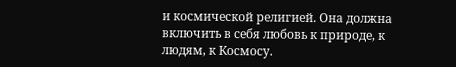и космической религией. Она должна включить в себя любовь к природе, к людям, к Космосу.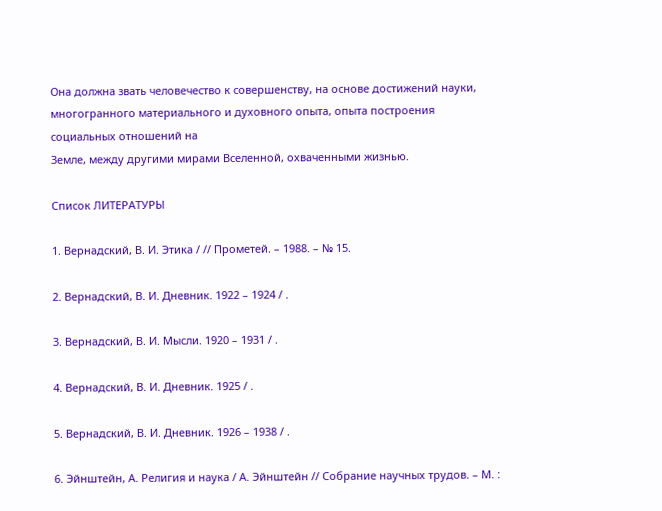Она должна звать человечество к совершенству, на основе достижений науки, многогранного материального и духовного опыта, опыта построения социальных отношений на
Земле, между другими мирами Вселенной, охваченными жизнью.

Список ЛИТЕРАТУРЫ

1. Вернадский, В. И. Этика / // Прометей. – 1988. – № 15.

2. Вернадский, В. И. Дневник. 1922 – 1924 / .

3. Вернадский, В. И. Мысли. 1920 – 1931 / .

4. Вернадский, В. И. Дневник. 1925 / .

5. Вернадский, В. И. Дневник. 1926 – 1938 / .

6. Эйнштейн, А. Религия и наука / А. Эйнштейн // Собрание научных трудов. – М. :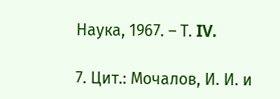Наука, 1967. – Т. IV.

7. Цит.: Мочалов, И. И. и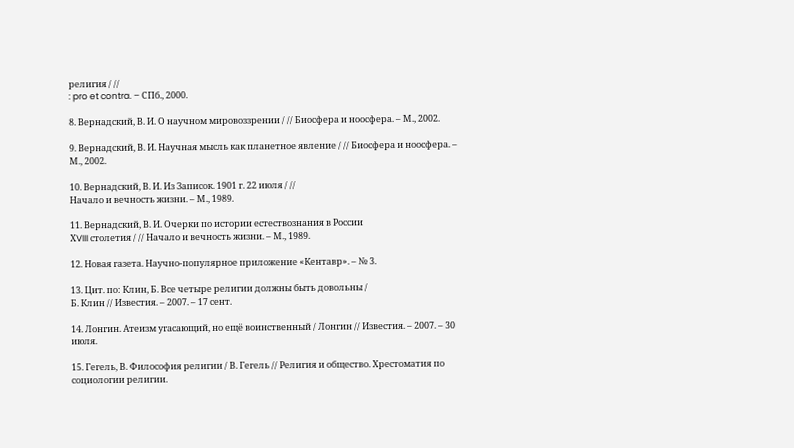религия / //
: pro et contra. – СПб., 2000.

8. Вернадский, В. И. О научном мировоззрении / // Биосфера и ноосфера. – М., 2002.

9. Вернадский, В. И. Научная мысль как планетное явление / // Биосфера и ноосфера. – М., 2002.

10. Вернадский, В. И. Из Записок. 1901 г. 22 июля / //
Начало и вечность жизни. – М., 1989.

11. Вернадский, В. И. Очерки по истории естествознания в России
ХVIII столетия / // Начало и вечность жизни. – М., 1989.

12. Новая газета. Научно-популярное приложение «Кентавр». – № 3.

13. Цит. по: Клин, Б. Все четыре религии должны быть довольны /
Б. Клин // Известия. – 2007. – 17 сент.

14. Лонгин. Атеизм угасающий, но ещё воинственный / Лонгин // Известия. – 2007. – 30 июля.

15. Гегель, В. Философия религии / В. Гегель // Религия и общество. Хрестоматия по социологии религии.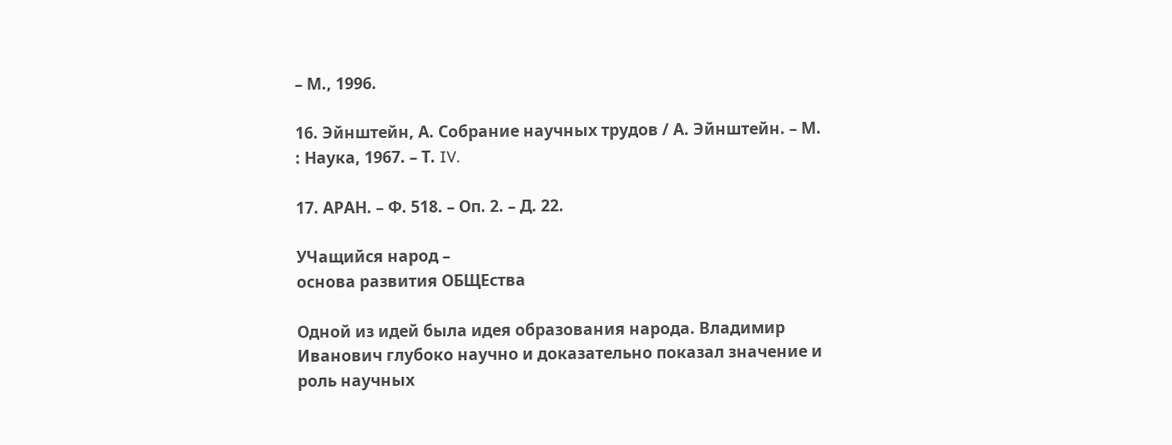– М., 1996.

16. Эйнштейн, А. Собрание научных трудов / А. Эйнштейн. – М. : Наука, 1967. – Т. IV.

17. АРАН. – Ф. 518. – Оп. 2. – Д. 22.

УЧащийся народ –
основа развития ОБЩЕства

Одной из идей была идея образования народа. Владимир Иванович глубоко научно и доказательно показал значение и роль научных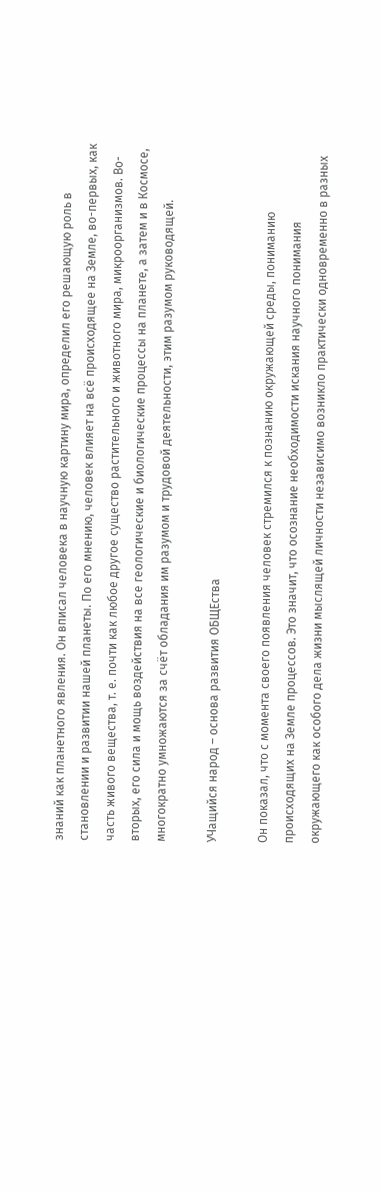знаний как планетного явления. Он вписал человека в научную картину мира, определил его решающую роль в становлении и развитии нашей планеты. По его мнению, человек влияет на всё происходящее на Земле, во-первых, как часть живого вещества, т. е. почти как любое другое существо растительного и животного мира, микроорганизмов. Во-вторых, его сила и мощь воздействия на все геологические и биологические процессы на планете, а затем и в Космосе, многократно умножаются за счёт обладания им разумом и трудовой деятельности, этим разумом руководящей.

УЧащийся народ – основа развития ОБЩЕства

Он показал, что с момента своего появления человек стремился к познанию окружающей среды, пониманию происходящих на Земле процессов. Это значит, что осознание необходимости искания научного понимания окружающего как особого дела жизни мыслящей личности независимо возникло практически одновременно в разных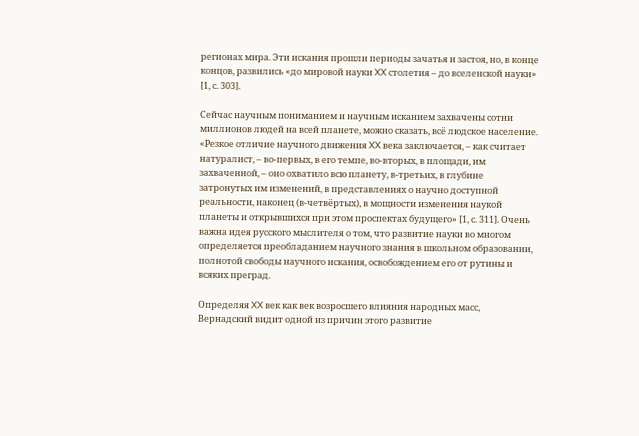регионах мира. Эти искания прошли периоды зачатья и застоя, но, в конце концов, развились «до мировой науки XX столетия – до вселенской науки» [1, с. 303].

Сейчас научным пониманием и научным исканием захвачены сотни миллионов людей на всей планете, можно сказать, всё людское население. «Резкое отличие научного движения XX века заключается, – как считает натуралист, – во-первых, в его темпе, во-вторых, в площади, им захваченной, – оно охватило всю планету, в-третьих, в глубине затронутых им изменений, в представлениях о научно доступной реальности, наконец (в-четвёртых), в мощности изменения наукой планеты и открывшихся при этом проспектах будущего» [1, с. 311]. Очень важна идея русского мыслителя о том, что развитие науки во многом определяется преобладанием научного знания в школьном образовании, полнотой свободы научного искания, освобождением его от рутины и всяких преград.

Определяя XX век как век возросшего влияния народных масс, Вернадский видит одной из причин этого развитие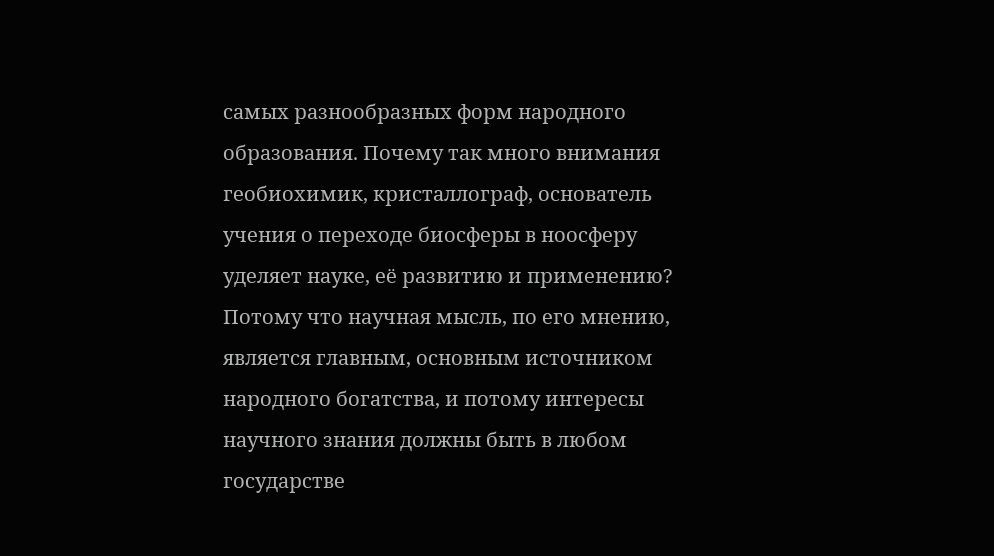самых разнообразных форм народного образования. Почему так много внимания геобиохимик, кристаллограф, основатель учения о переходе биосферы в ноосферу уделяет науке, её развитию и применению? Потому что научная мысль, по его мнению, является главным, основным источником народного богатства, и потому интересы научного знания должны быть в любом государстве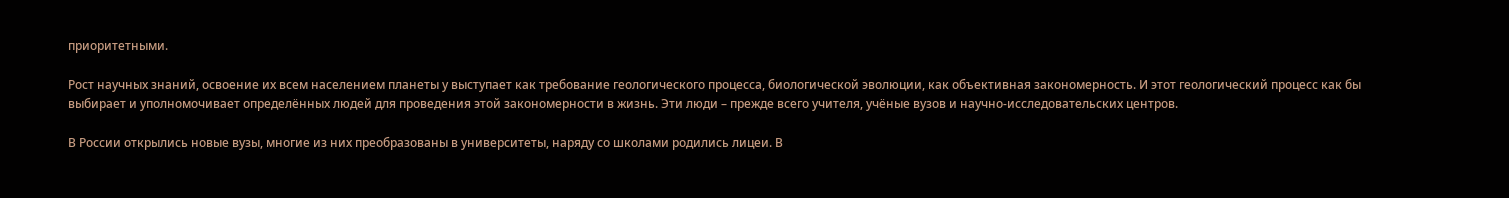приоритетными.

Рост научных знаний, освоение их всем населением планеты у выступает как требование геологического процесса, биологической эволюции, как объективная закономерность. И этот геологический процесс как бы выбирает и уполномочивает определённых людей для проведения этой закономерности в жизнь. Эти люди – прежде всего учителя, учёные вузов и научно-исследовательских центров.

В России открылись новые вузы, многие из них преобразованы в университеты, наряду со школами родились лицеи. В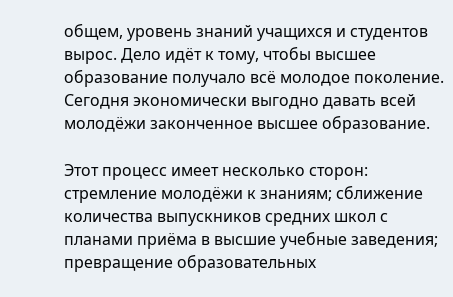общем, уровень знаний учащихся и студентов вырос. Дело идёт к тому, чтобы высшее образование получало всё молодое поколение. Сегодня экономически выгодно давать всей молодёжи законченное высшее образование.

Этот процесс имеет несколько сторон: стремление молодёжи к знаниям; сближение количества выпускников средних школ с планами приёма в высшие учебные заведения; превращение образовательных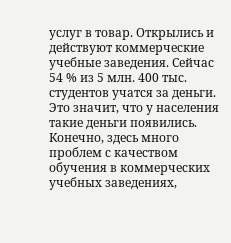услуг в товар. Открылись и действуют коммерческие учебные заведения. Сейчас 54 % из 5 млн. 400 тыс. студентов учатся за деньги. Это значит, что у населения такие деньги появились. Конечно, здесь много проблем с качеством обучения в коммерческих учебных заведениях,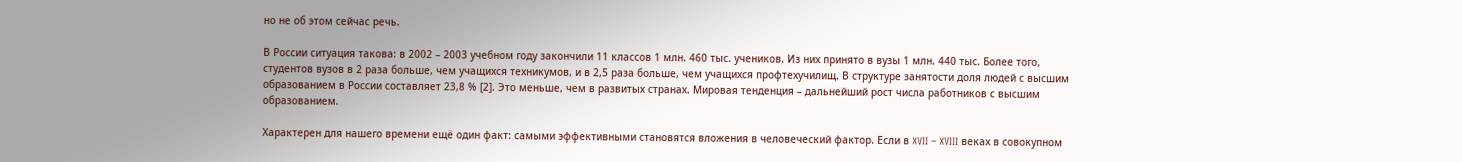но не об этом сейчас речь.

В России ситуация такова: в 2002 – 2003 учебном году закончили 11 классов 1 млн. 460 тыс. учеников. Из них принято в вузы 1 млн. 440 тыс. Более того, студентов вузов в 2 раза больше, чем учащихся техникумов, и в 2,5 раза больше, чем учащихся профтехучилищ. В структуре занятости доля людей с высшим образованием в России составляет 23,8 % [2]. Это меньше, чем в развитых странах. Мировая тенденция – дальнейший рост числа работников с высшим образованием.

Характерен для нашего времени ещё один факт: самыми эффективными становятся вложения в человеческий фактор. Если в XVII – XVIII веках в совокупном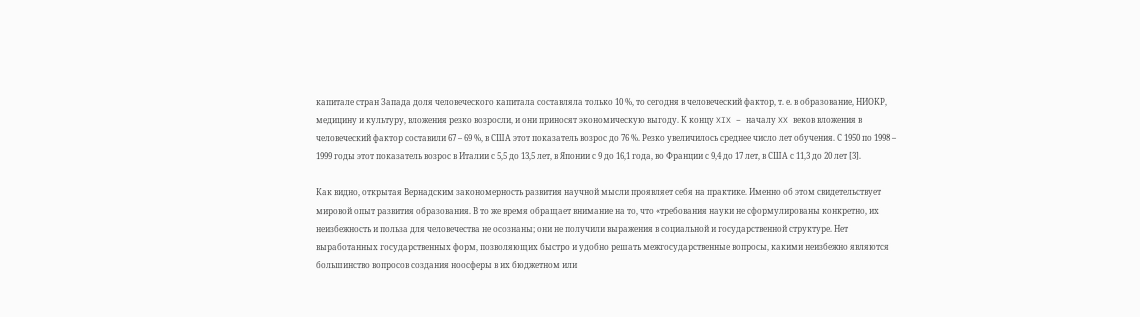капитале стран Запада доля человеческого капитала составляла только 10 %, то сегодня в человеческий фактор, т. е. в образование, НИОКР, медицину и культуру, вложения резко возросли, и они приносят экономическую выгоду. К концу XIX – началу XX веков вложения в человеческий фактор составили 67 – 69 %, в США этот показатель возрос до 76 %. Резко увеличилось среднее число лет обучения. С 1950 по 1998 – 1999 годы этот показатель возрос в Италии с 5,5 до 13,5 лет, в Японии с 9 до 16,1 года, во Франции с 9,4 до 17 лет, в США с 11,3 до 20 лет [3].

Как видно, открытая Вернадским закономерность развития научной мысли проявляет себя на практике. Именно об этом свидетельствует мировой опыт развития образования. В то же время обращает внимание на то, что «требования науки не сформулированы конкретно, их неизбежность и польза для человечества не осознаны; они не получили выражения в социальной и государственной структуре. Нет выработанных государственных форм, позволяющих быстро и удобно решать межгосударственные вопросы, какими неизбежно являются большинство вопросов создания ноосферы в их бюджетном или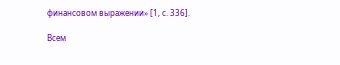финансовом выражении» [1, с. 336].

Всем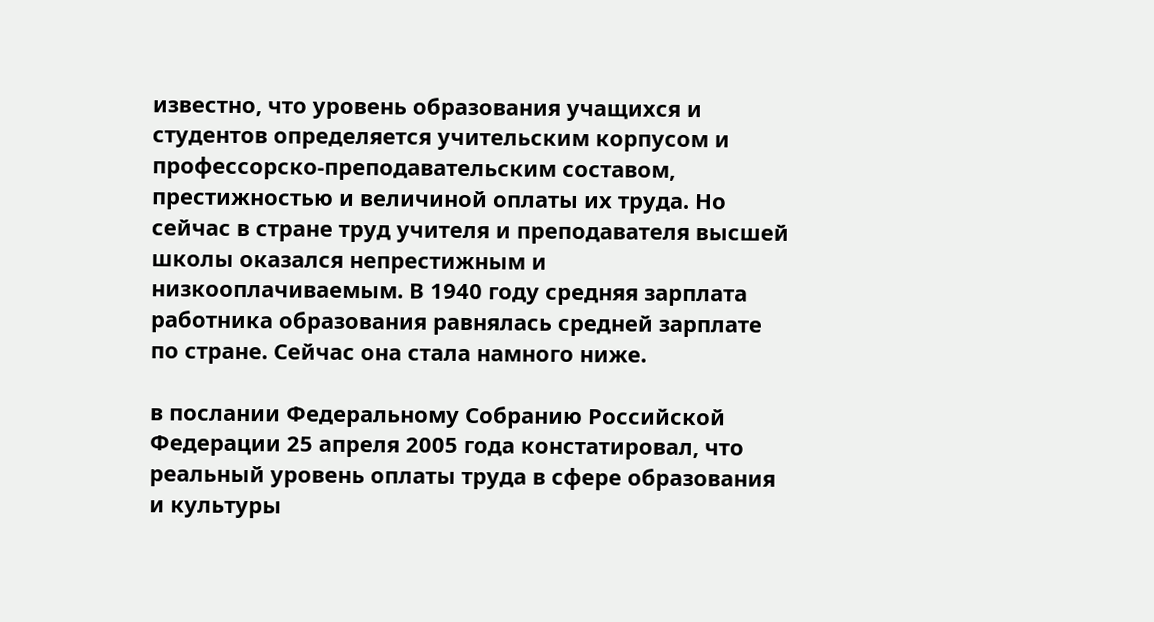известно, что уровень образования учащихся и студентов определяется учительским корпусом и профессорско-преподавательским составом, престижностью и величиной оплаты их труда. Но сейчас в стране труд учителя и преподавателя высшей школы оказался непрестижным и низкооплачиваемым. В 1940 году средняя зарплата работника образования равнялась средней зарплате по стране. Сейчас она стала намного ниже.

в послании Федеральному Собранию Российской Федерации 25 апреля 2005 года констатировал, что реальный уровень оплаты труда в сфере образования и культуры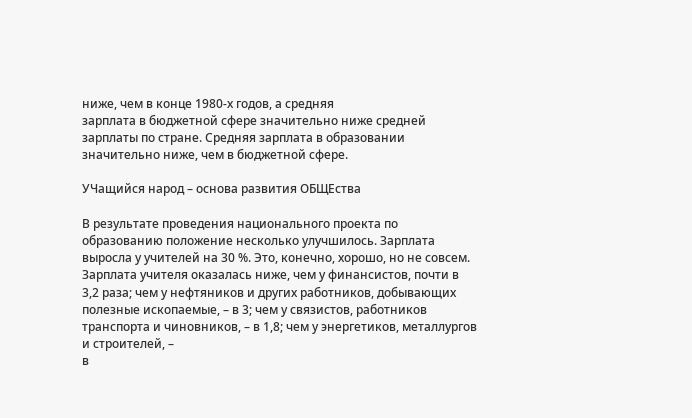ниже, чем в конце 1980-х годов, а средняя
зарплата в бюджетной сфере значительно ниже средней зарплаты по стране. Средняя зарплата в образовании значительно ниже, чем в бюджетной сфере.

УЧащийся народ – основа развития ОБЩЕства

В результате проведения национального проекта по образованию положение несколько улучшилось. Зарплата выросла у учителей на 30 %. Это, конечно, хорошо, но не совсем. Зарплата учителя оказалась ниже, чем у финансистов, почти в 3,2 раза; чем у нефтяников и других работников, добывающих полезные ископаемые, – в 3; чем у связистов, работников транспорта и чиновников, – в 1,8; чем у энергетиков, металлургов и строителей, –
в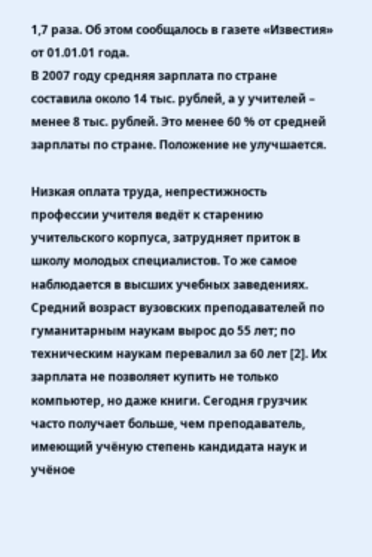1,7 раза. Об этом сообщалось в газете «Известия» от 01.01.01 года.
В 2007 году средняя зарплата по стране составила около 14 тыс. рублей, а у учителей – менее 8 тыс. рублей. Это менее 60 % от средней зарплаты по стране. Положение не улучшается.

Низкая оплата труда, непрестижность профессии учителя ведёт к старению учительского корпуса, затрудняет приток в школу молодых специалистов. То же самое наблюдается в высших учебных заведениях. Средний возраст вузовских преподавателей по гуманитарным наукам вырос до 55 лет; по техническим наукам перевалил за 60 лет [2]. Их зарплата не позволяет купить не только компьютер, но даже книги. Сегодня грузчик часто получает больше, чем преподаватель, имеющий учёную степень кандидата наук и учёное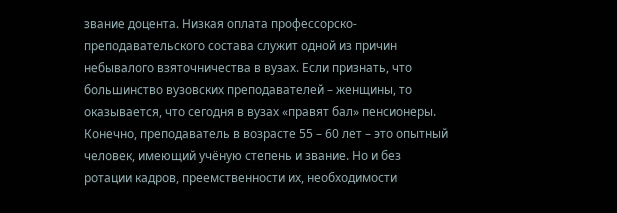звание доцента. Низкая оплата профессорско-преподавательского состава служит одной из причин небывалого взяточничества в вузах. Если признать, что большинство вузовских преподавателей – женщины, то оказывается, что сегодня в вузах «правят бал» пенсионеры. Конечно, преподаватель в возрасте 55 – 60 лет – это опытный человек, имеющий учёную степень и звание. Но и без ротации кадров, преемственности их, необходимости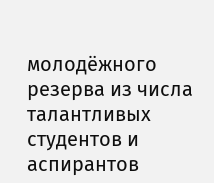молодёжного резерва из числа талантливых студентов и аспирантов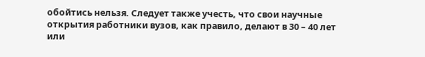обойтись нельзя. Следует также учесть, что свои научные открытия работники вузов, как правило, делают в 30 – 40 лет или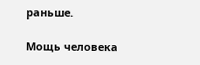раньше.

Мощь человека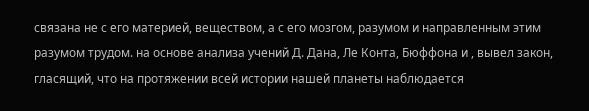связана не с его материей, веществом, а с его мозгом, разумом и направленным этим разумом трудом. на основе анализа учений Д. Дана, Ле Конта, Бюффона и , вывел закон, гласящий, что на протяжении всей истории нашей планеты наблюдается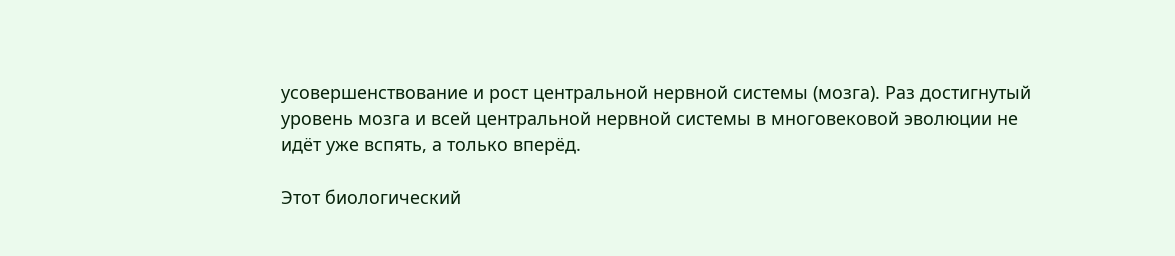усовершенствование и рост центральной нервной системы (мозга). Раз достигнутый уровень мозга и всей центральной нервной системы в многовековой эволюции не идёт уже вспять, а только вперёд.

Этот биологический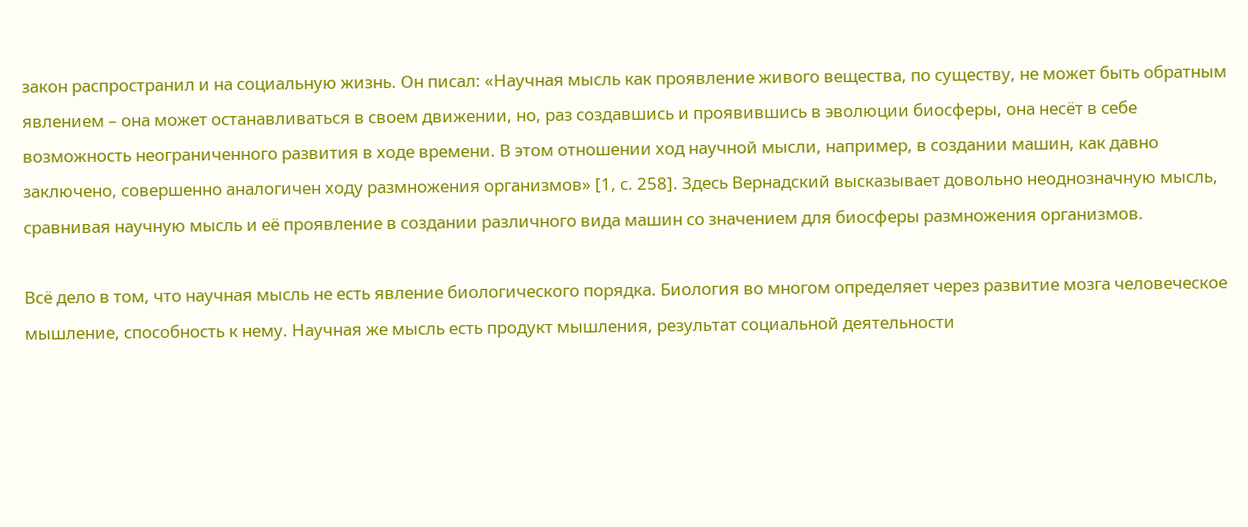закон распространил и на социальную жизнь. Он писал: «Научная мысль как проявление живого вещества, по существу, не может быть обратным явлением – она может останавливаться в своем движении, но, раз создавшись и проявившись в эволюции биосферы, она несёт в себе возможность неограниченного развития в ходе времени. В этом отношении ход научной мысли, например, в создании машин, как давно заключено, совершенно аналогичен ходу размножения организмов» [1, с. 258]. Здесь Вернадский высказывает довольно неоднозначную мысль, сравнивая научную мысль и её проявление в создании различного вида машин со значением для биосферы размножения организмов.

Всё дело в том, что научная мысль не есть явление биологического порядка. Биология во многом определяет через развитие мозга человеческое мышление, способность к нему. Научная же мысль есть продукт мышления, результат социальной деятельности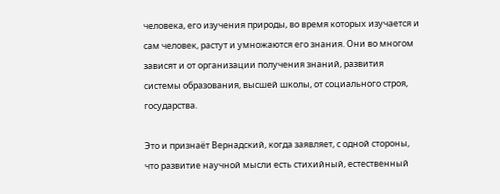человека, его изучения природы, во время которых изучается и сам человек, растут и умножаются его знания. Они во многом зависят и от организации получения знаний, развития системы образования, высшей школы, от социального строя, государства.

Это и признаёт Вернадский, когда заявляет, с одной стороны, что развитие научной мысли есть стихийный, естественный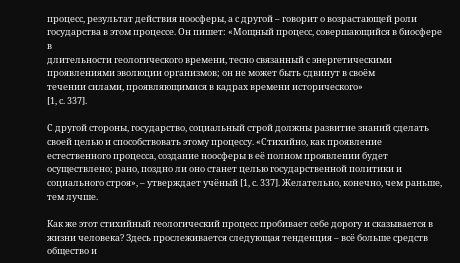процесс, результат действия ноосферы, а с другой – говорит о возрастающей роли государства в этом процессе. Он пишет: «Мощный процесс, совершающийся в биосфере в
длительности геологического времени, тесно связанный с энергетическими проявлениями эволюции организмов; он не может быть сдвинут в своём
течении силами, проявляющимися в кадрах времени исторического»
[1, с. 337].

С другой стороны, государство, социальный строй должны развитие знаний сделать своей целью и способствовать этому процессу. «Стихийно, как проявление естественного процесса, создание ноосферы в её полном проявлении будет осуществлено; рано, поздно ли оно станет целью государственной политики и социального строя», – утверждает учёный [1, с. 337]. Желательно, конечно, чем раньше, тем лучше.

Как же этот стихийный геологический процесс пробивает себе дорогу и сказывается в жизни человека? Здесь прослеживается следующая тенденция – всё больше средств общество и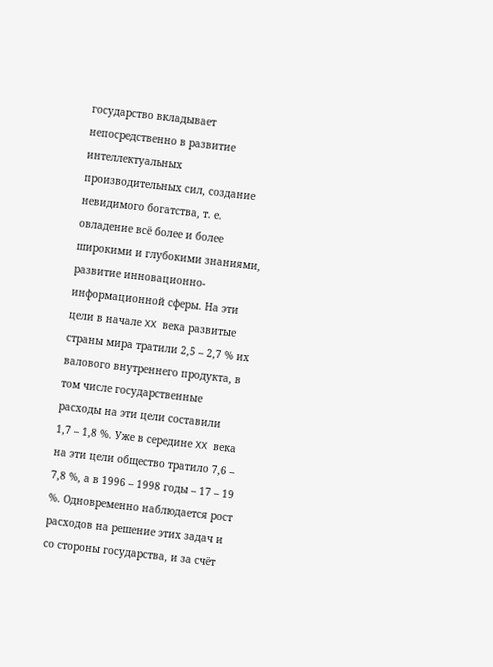государство вкладывает непосредственно в развитие интеллектуальных производительных сил, создание невидимого богатства, т. е. овладение всё более и более широкими и глубокими знаниями, развитие инновационно-информационной сферы. На эти цели в начале XX века развитые страны мира тратили 2,5 – 2,7 % их валового внутреннего продукта, в том числе государственные расходы на эти цели составили
1,7 – 1,8 %. Уже в середине XX века на эти цели общество тратило 7,6 – 7,8 %, а в 1996 – 1998 годы – 17 – 19 %. Одновременно наблюдается рост расходов на решение этих задач и со стороны государства, и за счёт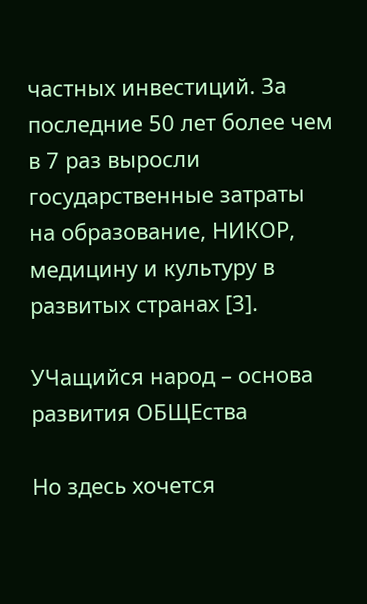частных инвестиций. За последние 50 лет более чем в 7 раз выросли государственные затраты на образование, НИКОР, медицину и культуру в развитых странах [3].

УЧащийся народ – основа развития ОБЩЕства

Но здесь хочется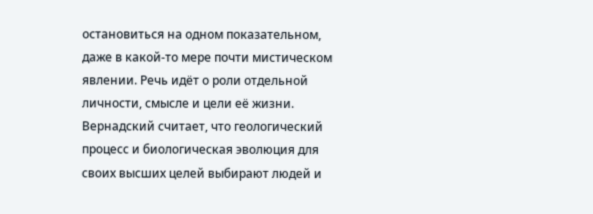остановиться на одном показательном, даже в какой-то мере почти мистическом явлении. Речь идёт о роли отдельной личности, смысле и цели её жизни. Вернадский считает, что геологический процесс и биологическая эволюция для своих высших целей выбирают людей и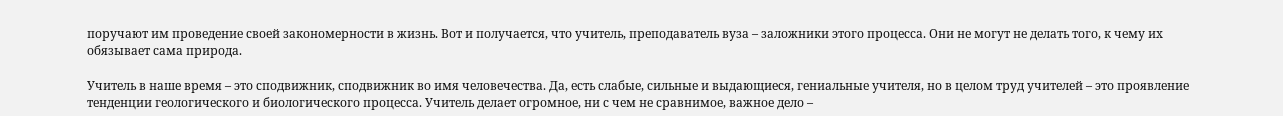поручают им проведение своей закономерности в жизнь. Вот и получается, что учитель, преподаватель вуза – заложники этого процесса. Они не могут не делать того, к чему их обязывает сама природа.

Учитель в наше время – это сподвижник, сподвижник во имя человечества. Да, есть слабые, сильные и выдающиеся, гениальные учителя, но в целом труд учителей – это проявление тенденции геологического и биологического процесса. Учитель делает огромное, ни с чем не сравнимое, важное дело –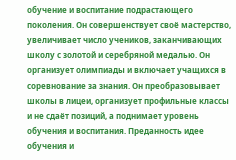обучение и воспитание подрастающего поколения. Он совершенствует своё мастерство, увеличивает число учеников, заканчивающих школу с золотой и серебряной медалью. Он организует олимпиады и включает учащихся в соревнование за знания. Он преобразовывает школы в лицеи, организует профильные классы и не сдаёт позиций, а поднимает уровень обучения и воспитания. Преданность идее обучения и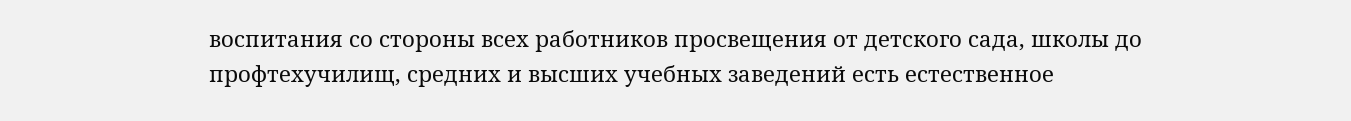воспитания со стороны всех работников просвещения от детского сада, школы до профтехучилищ, средних и высших учебных заведений есть естественное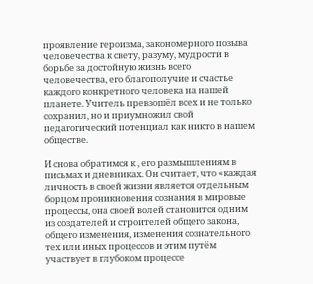проявление героизма, закономерного позыва человечества к свету, разуму, мудрости в борьбе за достойную жизнь всего человечества, его благополучие и счастье каждого конкретного человека на нашей планете. Учитель превзошёл всех и не только сохранил, но и приумножил свой педагогический потенциал как никто в нашем обществе.

И снова обратимся к , его размышлениям в письмах и дневниках. Он считает, что «каждая личность в своей жизни является отдельным борцом проникновения сознания в мировые процессы, она своей волей становится одним из создателей и строителей общего закона, общего изменения, изменения сознательного тех или иных процессов и этим путём участвует в глубоком процессе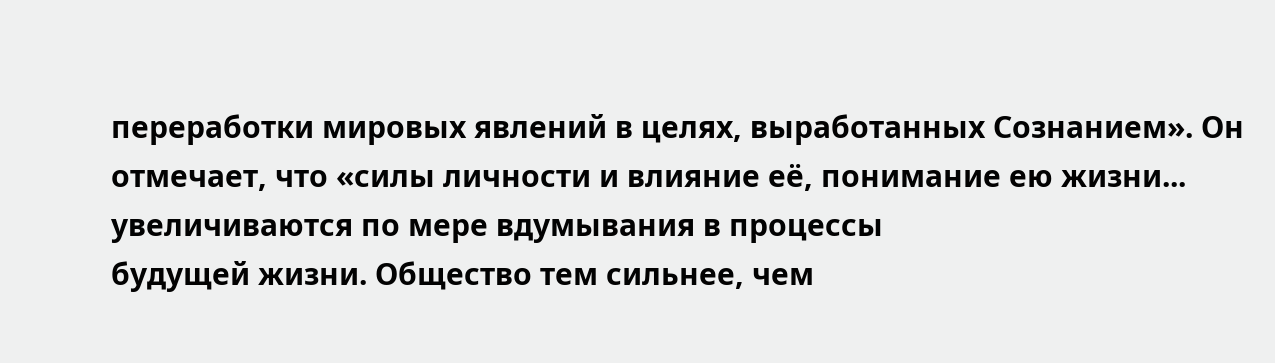переработки мировых явлений в целях, выработанных Сознанием». Он отмечает, что «силы личности и влияние её, понимание ею жизни... увеличиваются по мере вдумывания в процессы
будущей жизни. Общество тем сильнее, чем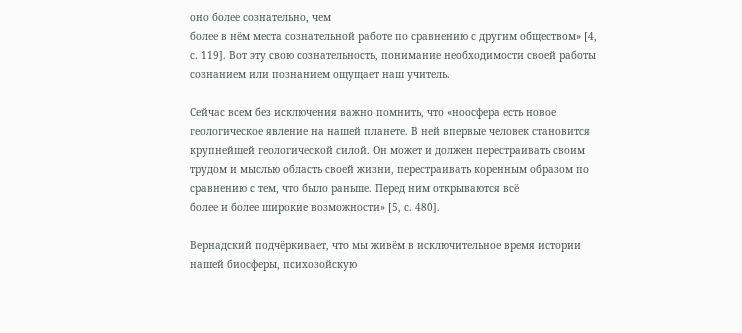оно более сознательно, чем
более в нём места сознательной работе по сравнению с другим обществом» [4, с. 119]. Вот эту свою сознательность, понимание необходимости своей работы сознанием или познанием ощущает наш учитель.

Сейчас всем без исключения важно помнить, что «ноосфера есть новое геологическое явление на нашей планете. В ней впервые человек становится крупнейшей геологической силой. Он может и должен перестраивать своим трудом и мыслью область своей жизни, перестраивать коренным образом по сравнению с тем, что было раньше. Перед ним открываются всё
более и более широкие возможности» [5, с. 480].

Вернадский подчёркивает, что мы живём в исключительное время истории нашей биосферы, психозойскую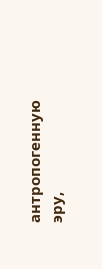антропогенную эру,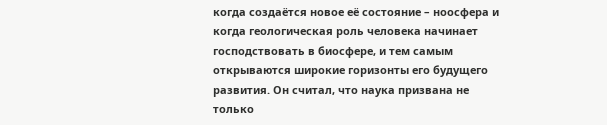когда создаётся новое её состояние – ноосфера и когда геологическая роль человека начинает господствовать в биосфере, и тем самым открываются широкие горизонты его будущего развития. Он считал, что наука призвана не только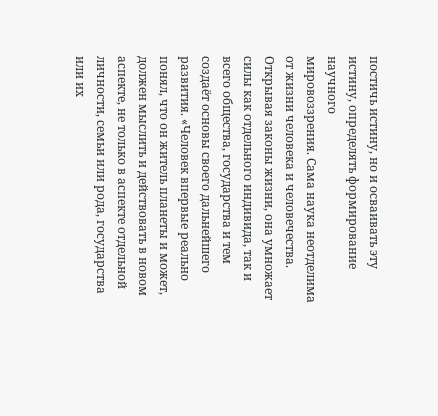постичь истину, но и осваивать эту истину, определять формирование научного
мировоззрения. Сама наука неотделима от жизни человека и человечества. Открывая законы жизни, она умножает силы как отдельного индивида, так и всего общества, государства и тем создаёт основы своего дальнейшего развития. «Человек впервые реально понял, что он житель планеты и может, должен мыслить и действовать в новом аспекте, не только в аспекте отдельной личности, семьи или рода, государства или их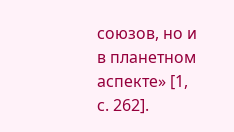союзов, но и в планетном аспекте» [1, с. 262].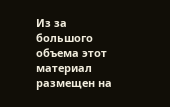Из за большого объема этот материал размещен на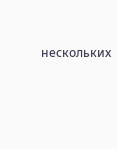нескольких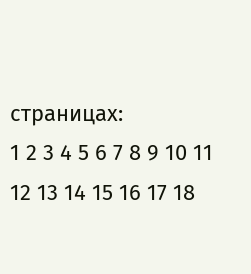страницах:
1 2 3 4 5 6 7 8 9 10 11 12 13 14 15 16 17 18